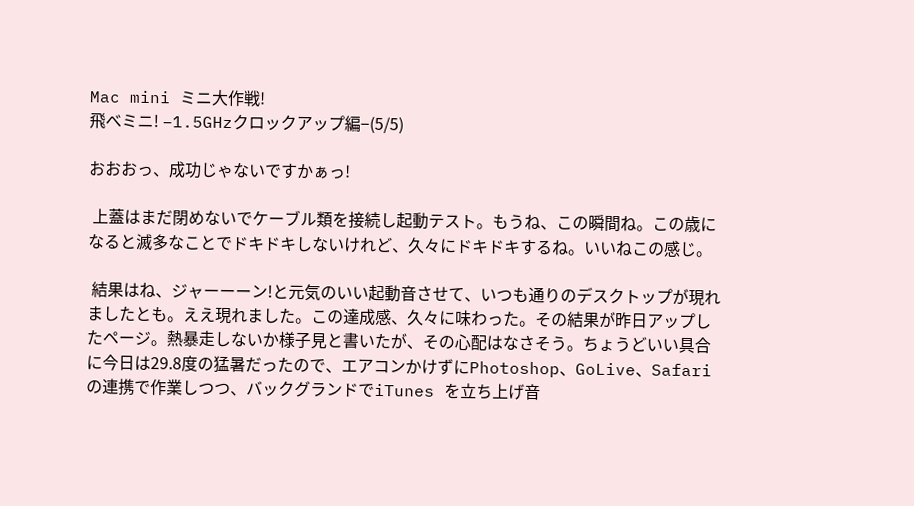Mac mini ミニ大作戦!
飛べミニ! −1.5GHzクロックアップ編−(5/5)

おおおっ、成功じゃないですかぁっ!

 上蓋はまだ閉めないでケーブル類を接続し起動テスト。もうね、この瞬間ね。この歳になると滅多なことでドキドキしないけれど、久々にドキドキするね。いいねこの感じ。

 結果はね、ジャーーーン!と元気のいい起動音させて、いつも通りのデスクトップが現れましたとも。ええ現れました。この達成感、久々に味わった。その結果が昨日アップしたページ。熱暴走しないか様子見と書いたが、その心配はなさそう。ちょうどいい具合に今日は29.8度の猛暑だったので、エアコンかけずにPhotoshop、GoLive、Safariの連携で作業しつつ、バックグランドでiTunes を立ち上げ音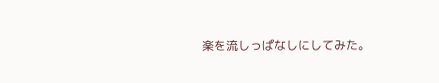楽を流しっぱなしにしてみた。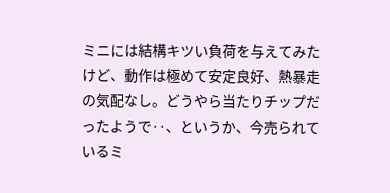ミニには結構キツい負荷を与えてみたけど、動作は極めて安定良好、熱暴走の気配なし。どうやら当たりチップだったようで‥、というか、今売られているミ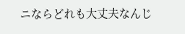ニならどれも大丈夫なんじ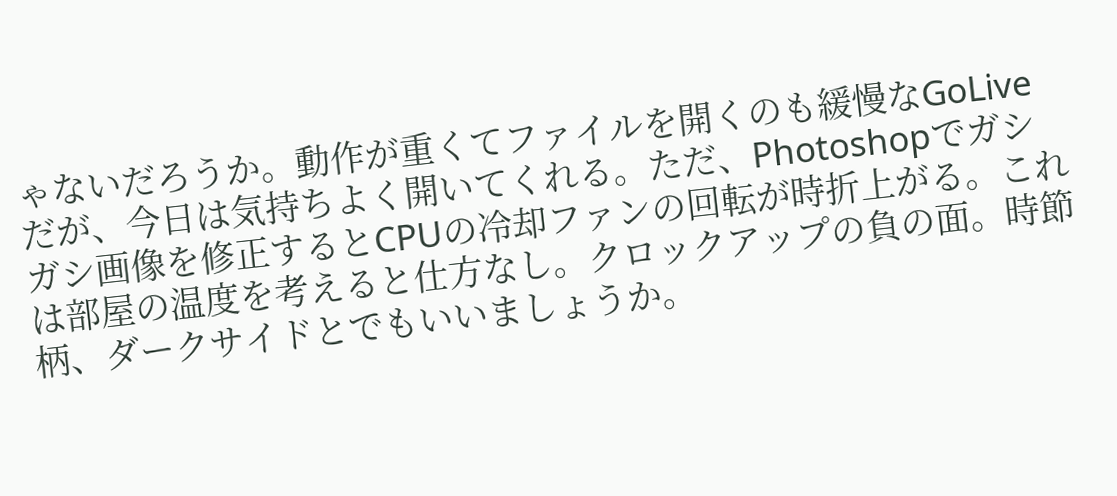ゃないだろうか。動作が重くてファイルを開くのも緩慢なGoLiveだが、今日は気持ちよく開いてくれる。ただ、Photoshopでガシガシ画像を修正するとCPUの冷却ファンの回転が時折上がる。これは部屋の温度を考えると仕方なし。クロックアップの負の面。時節柄、ダークサイドとでもいいましょうか。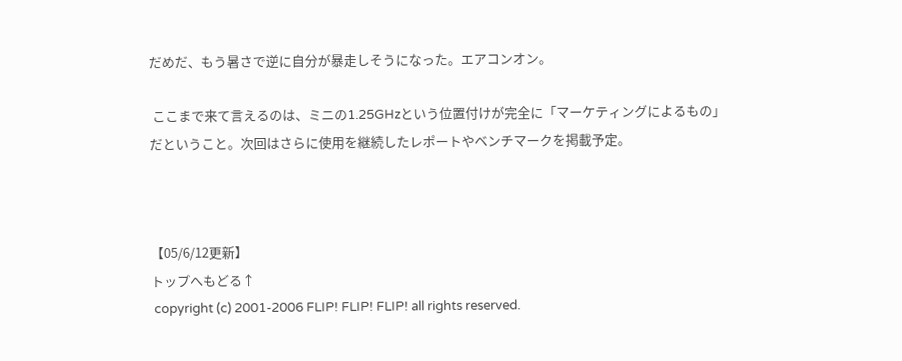だめだ、もう暑さで逆に自分が暴走しそうになった。エアコンオン。

 ここまで来て言えるのは、ミニの1.25GHzという位置付けが完全に「マーケティングによるもの」だということ。次回はさらに使用を継続したレポートやベンチマークを掲載予定。



【05/6/12更新】
トップへもどる↑
 copyright (c) 2001-2006 FLIP! FLIP! FLIP! all rights reserved.